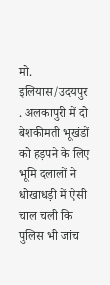मो. इलियास/उदयपुर . अलकापुरी में दो बेशकीमती भूखंडों को हड़पने के लिए भूमि दलालों ने धोखाधड़ी में ऐसी चाल चली कि पुलिस भी जांच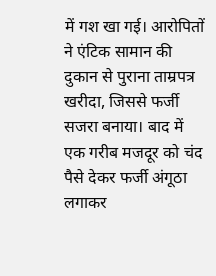में गश खा गई। आरोपितों ने एंटिक सामान की दुकान से पुराना ताम्रपत्र खरीदा, जिससे फर्जी सजरा बनाया। बाद में एक गरीब मजदूर को चंद पैसे देकर फर्जी अंगूठा लगाकर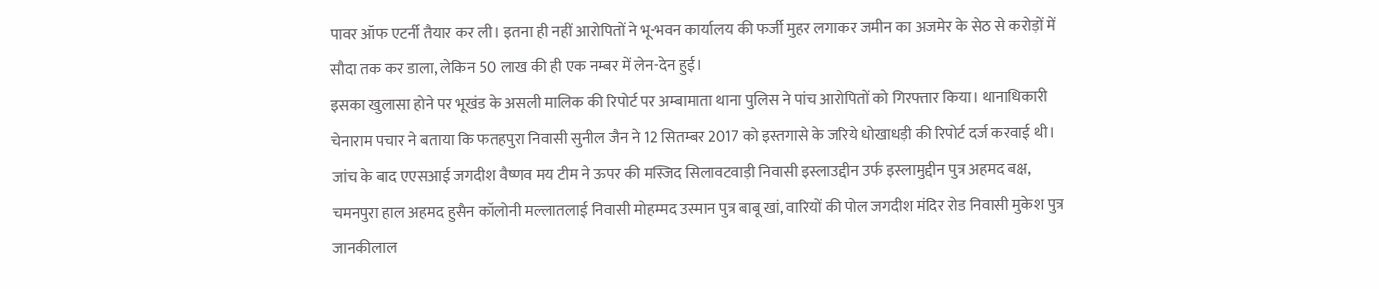पावर ऑफ एटर्नी तैयार कर ली। इतना ही नहीं आरोपितों ने भू-भवन कार्यालय की फर्जी मुहर लगाकर जमीन का अजमेर के सेठ से करोड़ों में सौदा तक कर डाला, लेकिन 50 लाख की ही एक नम्बर में लेन-देन हुई।
इसका खुलासा होने पर भूखंड के असली मालिक की रिपोर्ट पर अम्बामाता थाना पुलिस ने पांच आरोपितों को गिरफ्तार किया। थानाधिकारी चेनाराम पचार ने बताया कि फतहपुरा निवासी सुनील जैन ने 12 सितम्बर 2017 को इस्तगासे के जरिये धोखाधड़ी की रिपोर्ट दर्ज करवाई थी।
जांच के बाद एएसआई जगदीश वैष्णव मय टीम ने ऊपर की मस्जिद सिलावटवाड़ी निवासी इस्लाउद्दीन उर्फ इस्लामुद्दीन पुत्र अहमद बक्ष, चमनपुरा हाल अहमद हुसैन कॉलोनी मल्लातलाई निवासी मोहम्मद उस्मान पुत्र बाबू खां, वारियों की पोल जगदीश मंदिर रोड निवासी मुकेश पुत्र जानकीलाल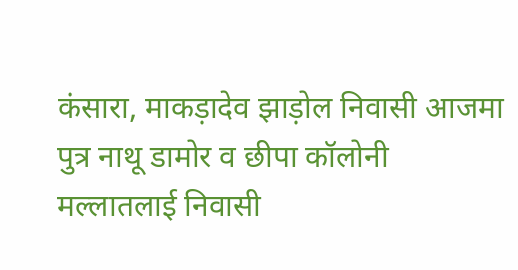कंसारा, माकड़ादेव झाड़ोल निवासी आजमा पुत्र नाथू डामोर व छीपा कॉलोनी मल्लातलाई निवासी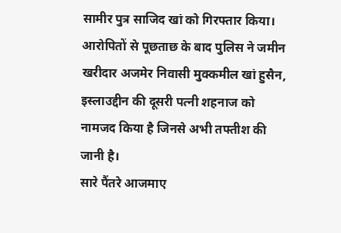सामीर पुत्र साजिद खां को गिरफ्तार किया। आरोपितों से पूछताछ के बाद पुलिस ने जमीन खरीदार अजमेर निवासी मुक्कमील खां हुसैन, इस्लाउद्दीन की दूसरी पत्नी शहनाज को नामजद किया है जिनसे अभी तफ्तीश की जानी है।
सारे पैंतरे आजमाए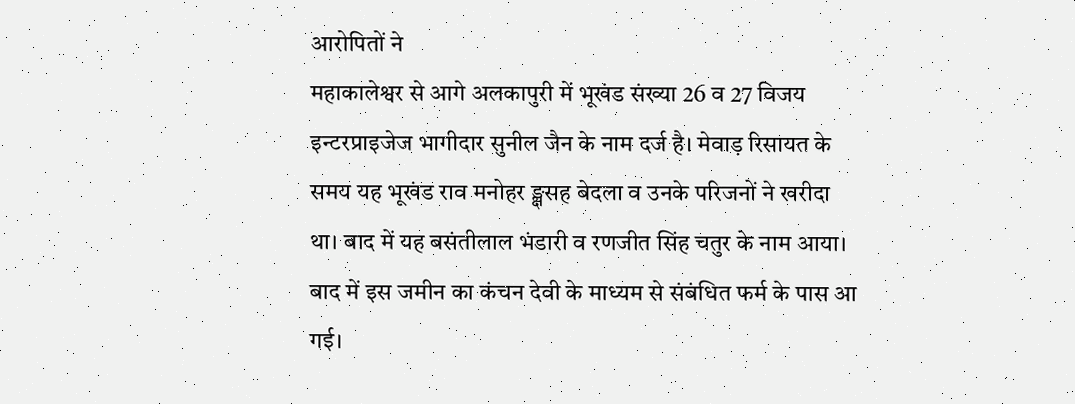आरोपितों ने
महाकालेश्वर से आगे अलकापुरी में भूखंड संख्या 26 व 27 विजय इन्टरप्राइजेज भागीदार सुनील जैन के नाम दर्ज है। मेवाड़ रिसायत के समय यह भूखंड राव मनोहर ङ्क्षसह बेदला व उनके परिजनों ने खरीदा था। बाद में यह बसंतीलाल भंडारी व रणजीत सिंह चतुर के नाम आया। बाद में इस जमीन का कंचन देवी के माध्यम से संबंधित फर्म के पास आ गई।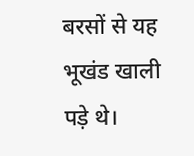बरसों से यह भूखंड खाली पड़े थे।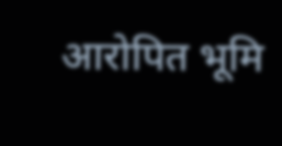आरोपित भूमि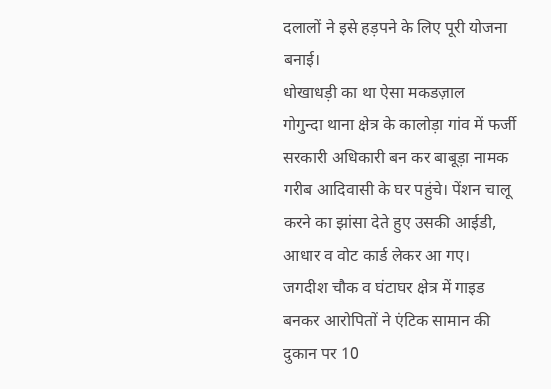दलालों ने इसे हड़पने के लिए पूरी योजना बनाई।
धोखाधड़ी का था ऐसा मकडज़ाल
गोगुन्दा थाना क्षेत्र के कालोड़ा गांव में फर्जी सरकारी अधिकारी बन कर बाबूड़ा नामक गरीब आदिवासी के घर पहुंचे। पेंशन चालू करने का झांसा देते हुए उसकी आईडी, आधार व वोट कार्ड लेकर आ गए।
जगदीश चौक व घंटाघर क्षेत्र में गाइड बनकर आरोपितों ने एंटिक सामान की दुकान पर 10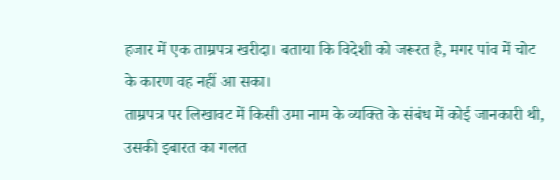हजार में एक ताम्रपत्र खरीदा। बताया कि विदेशी को जरूरत है, मगर पांव में चोट के कारण वह नहीं आ सका।
ताम्रपत्र पर लिखावट में किसी उमा नाम के व्यक्ति के संबंध में कोई जानकारी थी, उसकी इबारत का गलत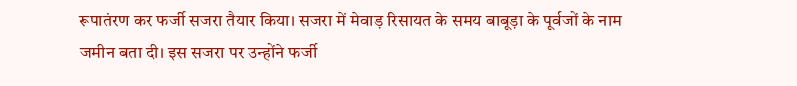रूपातंरण कर फर्जी सजरा तैयार किया। सजरा में मेवाड़ रिसायत के समय बाबूड़ा के पूर्वजों के नाम जमीन बता दी। इस सजरा पर उन्होंने फर्जी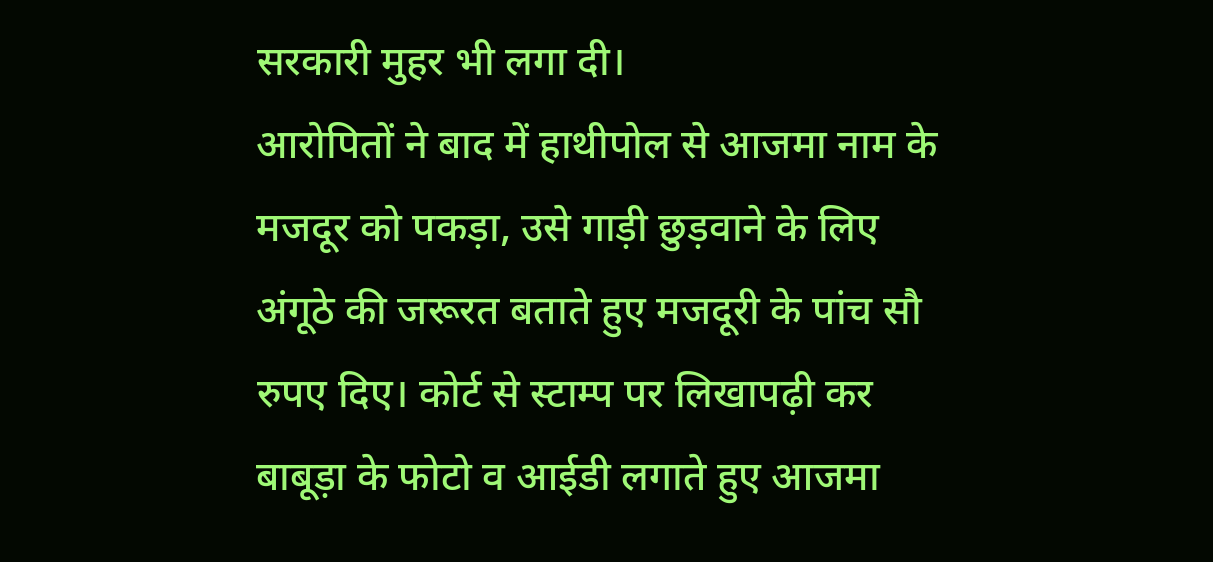सरकारी मुहर भी लगा दी।
आरोपितों ने बाद में हाथीपोल से आजमा नाम के मजदूर को पकड़ा, उसे गाड़ी छुड़वाने के लिए अंगूठे की जरूरत बताते हुए मजदूरी के पांच सौ रुपए दिए। कोर्ट से स्टाम्प पर लिखापढ़ी कर बाबूड़ा के फोटो व आईडी लगाते हुए आजमा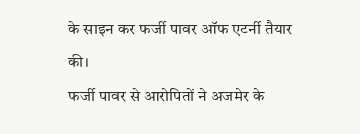के साइन कर फर्जी पावर ऑफ एटर्नी तैयार की।
फर्जी पावर से आरोपितों ने अजमेर के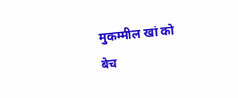मुकम्मील खां को बेच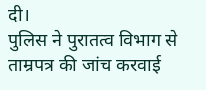दी।
पुलिस ने पुरातत्व विभाग से ताम्रपत्र की जांच करवाई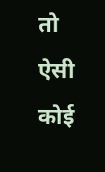तो ऐसी कोई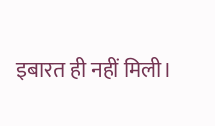इबारत ही नहीं मिली।